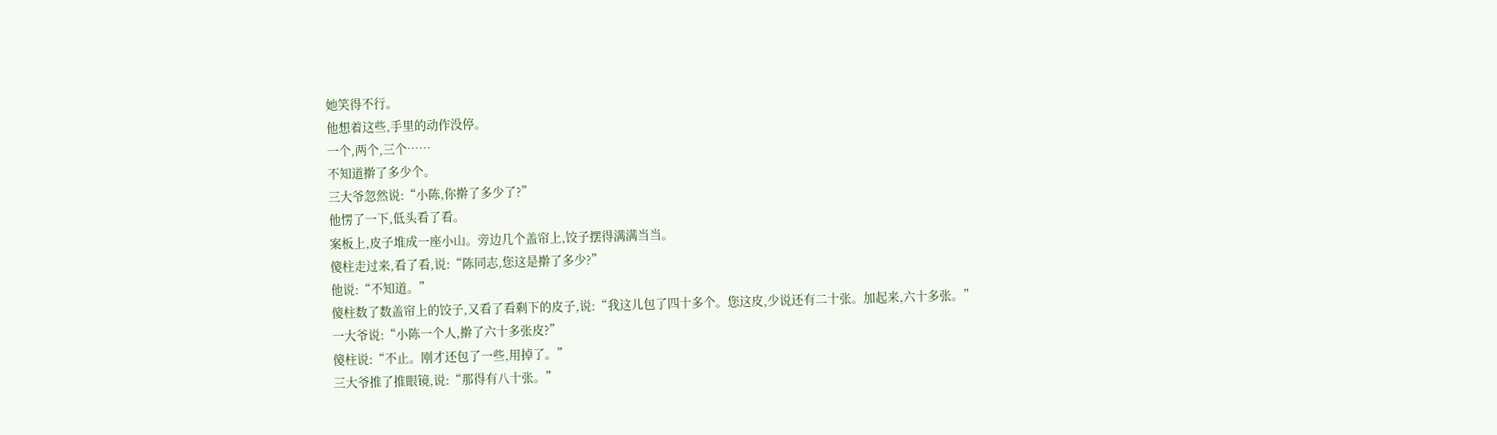她笑得不行。
他想着这些,手里的动作没停。
一个,两个,三个……
不知道擀了多少个。
三大爷忽然说:“小陈,你擀了多少了?”
他愣了一下,低头看了看。
案板上,皮子堆成一座小山。旁边几个盖帘上,饺子摆得满满当当。
傻柱走过来,看了看,说:“陈同志,您这是擀了多少?”
他说:“不知道。”
傻柱数了数盖帘上的饺子,又看了看剩下的皮子,说:“我这儿包了四十多个。您这皮,少说还有二十张。加起来,六十多张。”
一大爷说:“小陈一个人,擀了六十多张皮?”
傻柱说:“不止。刚才还包了一些,用掉了。”
三大爷推了推眼镜,说:“那得有八十张。”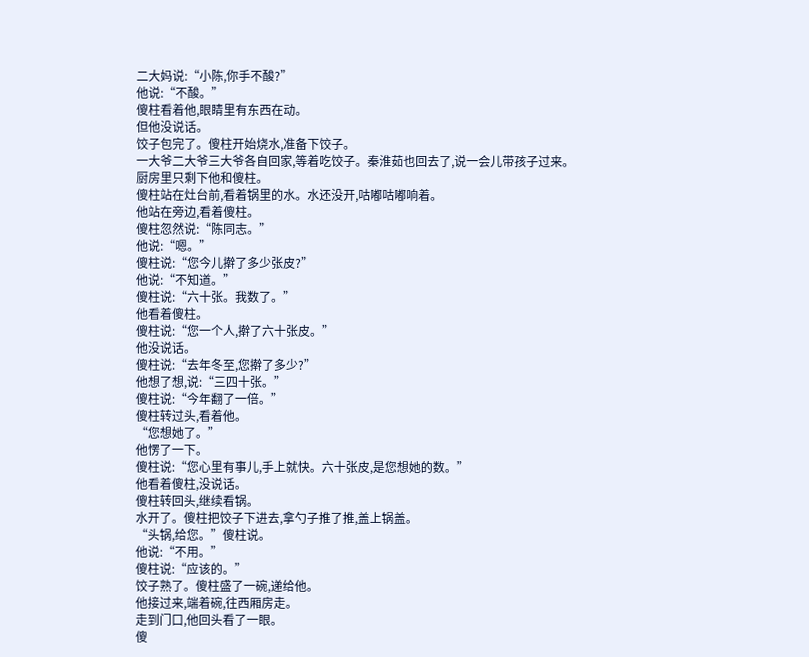二大妈说:“小陈,你手不酸?”
他说:“不酸。”
傻柱看着他,眼睛里有东西在动。
但他没说话。
饺子包完了。傻柱开始烧水,准备下饺子。
一大爷二大爷三大爷各自回家,等着吃饺子。秦淮茹也回去了,说一会儿带孩子过来。
厨房里只剩下他和傻柱。
傻柱站在灶台前,看着锅里的水。水还没开,咕嘟咕嘟响着。
他站在旁边,看着傻柱。
傻柱忽然说:“陈同志。”
他说:“嗯。”
傻柱说:“您今儿擀了多少张皮?”
他说:“不知道。”
傻柱说:“六十张。我数了。”
他看着傻柱。
傻柱说:“您一个人,擀了六十张皮。”
他没说话。
傻柱说:“去年冬至,您擀了多少?”
他想了想,说:“三四十张。”
傻柱说:“今年翻了一倍。”
傻柱转过头,看着他。
“您想她了。”
他愣了一下。
傻柱说:“您心里有事儿,手上就快。六十张皮,是您想她的数。”
他看着傻柱,没说话。
傻柱转回头,继续看锅。
水开了。傻柱把饺子下进去,拿勺子推了推,盖上锅盖。
“头锅,给您。”傻柱说。
他说:“不用。”
傻柱说:“应该的。”
饺子熟了。傻柱盛了一碗,递给他。
他接过来,端着碗,往西厢房走。
走到门口,他回头看了一眼。
傻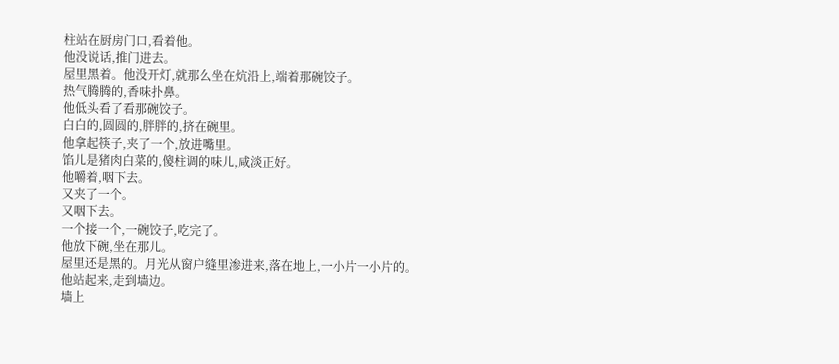柱站在厨房门口,看着他。
他没说话,推门进去。
屋里黑着。他没开灯,就那么坐在炕沿上,端着那碗饺子。
热气腾腾的,香味扑鼻。
他低头看了看那碗饺子。
白白的,圆圆的,胖胖的,挤在碗里。
他拿起筷子,夹了一个,放进嘴里。
馅儿是猪肉白菜的,傻柱调的味儿,咸淡正好。
他嚼着,咽下去。
又夹了一个。
又咽下去。
一个接一个,一碗饺子,吃完了。
他放下碗,坐在那儿。
屋里还是黑的。月光从窗户缝里渗进来,落在地上,一小片一小片的。
他站起来,走到墙边。
墙上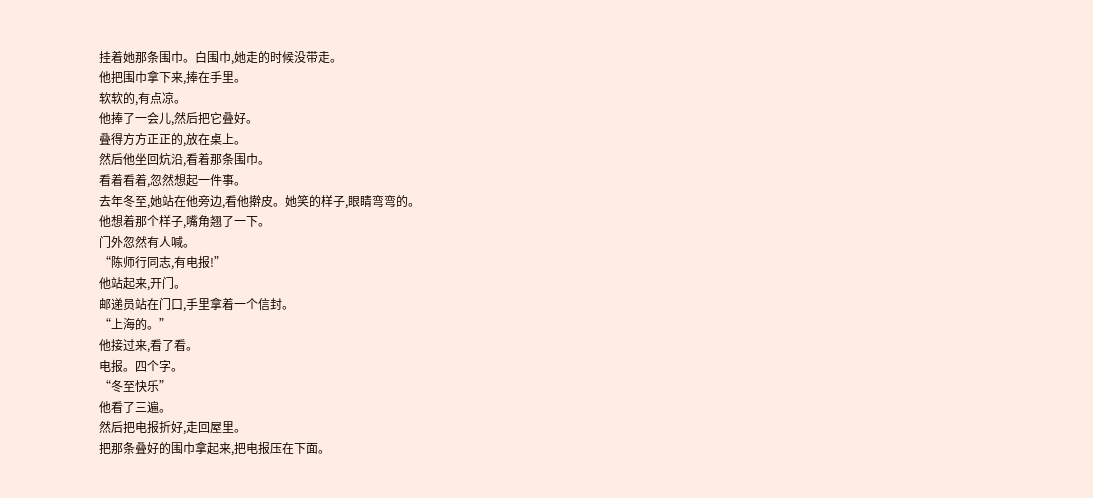挂着她那条围巾。白围巾,她走的时候没带走。
他把围巾拿下来,捧在手里。
软软的,有点凉。
他捧了一会儿,然后把它叠好。
叠得方方正正的,放在桌上。
然后他坐回炕沿,看着那条围巾。
看着看着,忽然想起一件事。
去年冬至,她站在他旁边,看他擀皮。她笑的样子,眼睛弯弯的。
他想着那个样子,嘴角翘了一下。
门外忽然有人喊。
“陈师行同志,有电报!”
他站起来,开门。
邮递员站在门口,手里拿着一个信封。
“上海的。”
他接过来,看了看。
电报。四个字。
“冬至快乐”
他看了三遍。
然后把电报折好,走回屋里。
把那条叠好的围巾拿起来,把电报压在下面。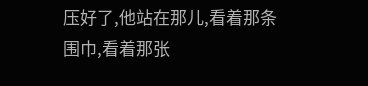压好了,他站在那儿,看着那条围巾,看着那张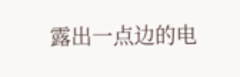露出一点边的电